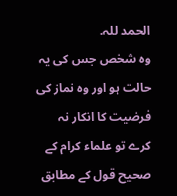الحمد للہ.
وہ شخص جس كى يہ حالت ہو اور وہ نماز كى فرضيت كا انكار نہ كرے تو علماء كرام كے صحيح قول كے مطابق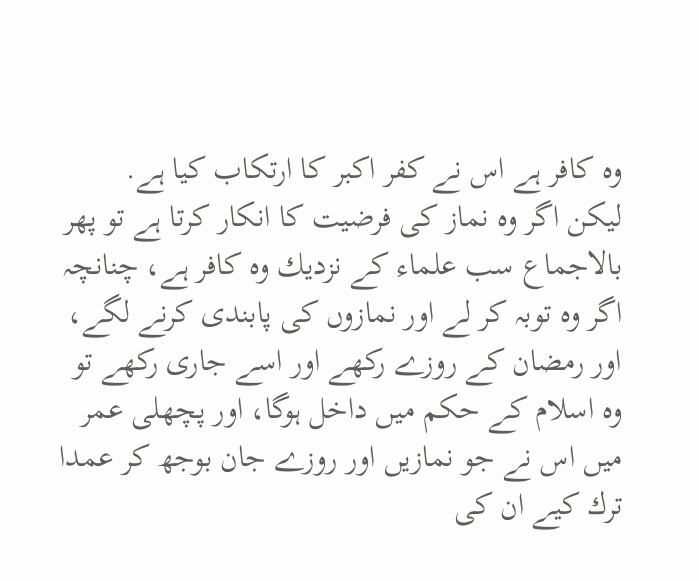وہ كافر ہے اس نے كفر اكبر كا ارتكاب كيا ہے.
ليكن اگر وہ نماز كى فرضيت كا انكار كرتا ہے تو پھر بالاجماع سب علماء كے نزديك وہ كافر ہے، چنانچہ اگر وہ توبہ كر لے اور نمازوں كى پابندى كرنے لگے، اور رمضان كے روزے ركھے اور اسے جارى ركھے تو وہ اسلام كے حكم ميں داخل ہوگا، اور پچھلى عمر ميں اس نے جو نمازيں اور روزے جان بوجھ كر عمدا ترك كيے ان كى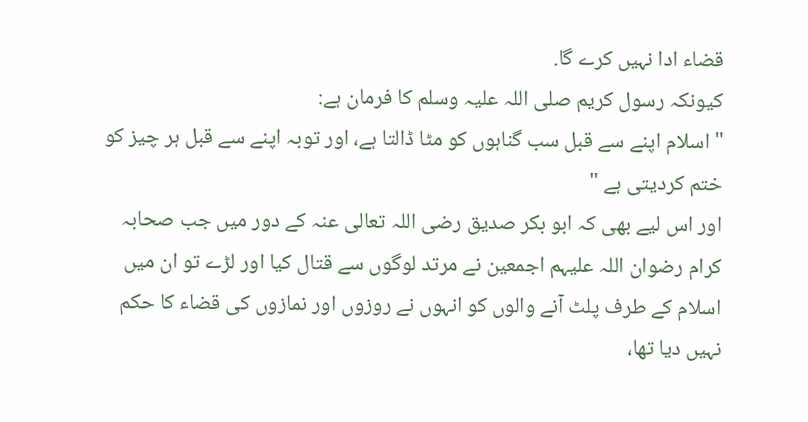قضاء ادا نہيں كرے گا.
كيونكہ رسول كريم صلى اللہ عليہ وسلم كا فرمان ہے:
" اسلام اپنے سے قبل سب گناہوں كو مٹا ڈالتا ہے، اور توبہ اپنے سے قبل ہر چيز كو ختم كرديتى ہے "
اور اس ليے بھى كہ ابو بكر صديق رضى اللہ تعالى عنہ كے دور ميں جب صحابہ كرام رضوان اللہ عليہم اجمعين نے مرتد لوگوں سے قتال كيا اور لڑے تو ان ميں اسلام كے طرف پلٹ آنے والوں كو انہوں نے روزوں اور نمازوں كى قضاء كا حكم نہيں ديا تھا،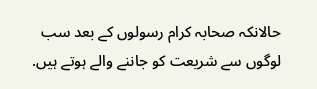حالانكہ صحابہ كرام رسولوں كے بعد سب لوگوں سے شريعت كو جاننے والے ہوتے ہيں.